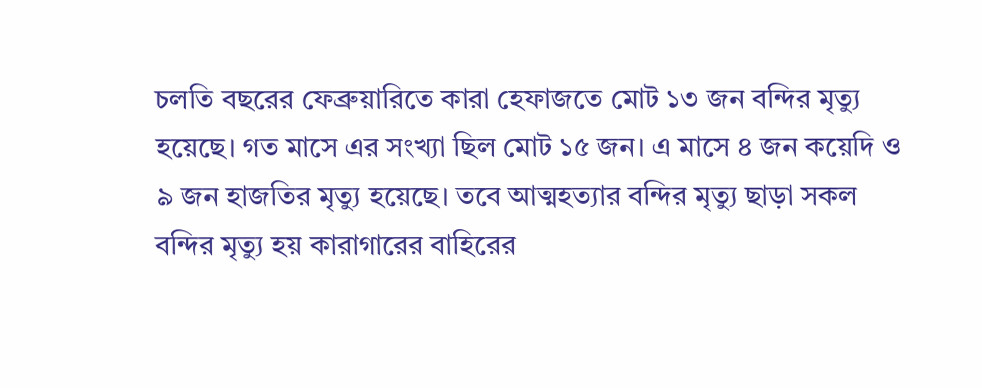চলতি বছরের ফেব্রুয়ারিতে কারা হেফাজতে মোট ১৩ জন বন্দির মৃত্যু হয়েছে। গত মাসে এর সংখ্যা ছিল মোট ১৫ জন। এ মাসে ৪ জন কয়েদি ও ৯ জন হাজতির মৃত্যু হয়েছে। তবে আত্মহত্যার বন্দির মৃত্যু ছাড়া সকল বন্দির মৃত্যু হয় কারাগারের বাহিরের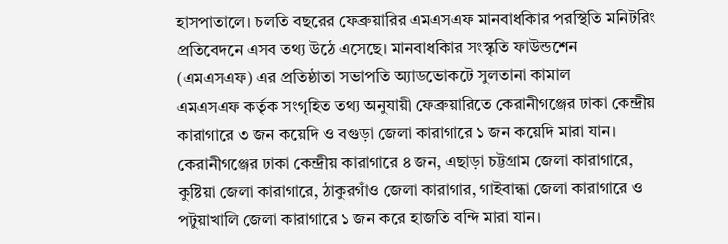হাসপাতালে। চলতি বছরের ফেব্রুয়ারির এমএসএফ মানবাধকিার পরস্থিতি মনিটরিং প্রতিবেদনে এসব তথ্য উঠে এসেছে। মানবাধকিার সংস্কৃতি ফাউন্ডশেন (এমএসএফ) এর প্রতিষ্ঠাতা সভাপতি অ্যাডভোকটে সুলতানা কামাল
এমএসএফ কর্তৃক সংগৃহিত তথ্য অনুযায়ী ফেব্রুয়ারিতে কেরানীগঞ্জের ঢাকা কেন্দ্রীয় কারাগারে ৩ জন কয়েদি ও বগুড়া জেলা কারাগারে ১ জন কয়েদি মারা যান। কেরানীগঞ্জের ঢাকা কেন্দ্রীয় কারাগারে ৪ জন, এছাড়া চট্টগ্রাম জেলা কারাগারে, কুষ্টিয়া জেলা কারাগারে, ঠাকুরগাঁও জেলা কারাগার, গাইবান্ধা জেলা কারাগারে ও পটুয়াখালি জেলা কারাগারে ১ জন করে হাজতি বন্দি মারা যান।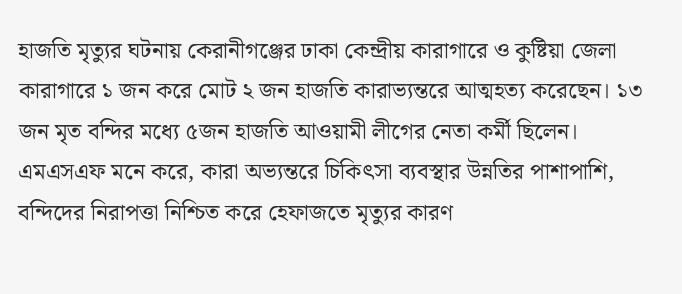হাজতি মৃত্যুর ঘটনায় কেরানীগঞ্জের ঢাকা কেন্দ্রীয় কারাগারে ও কুষ্টিয়া জেলা কারাগারে ১ জন করে মোট ২ জন হাজতি কারাভ্যন্তরে আত্মহত্য করেছেন। ১৩ জন মৃত বন্দির মধ্যে ৫জন হাজতি আওয়ামী লীগের নেতা কর্মী ছিলেন।
এমএসএফ মনে করে, কারা অভ্যন্তরে চিকিৎসা ব্যবস্থার উন্নতির পাশাপাশি, বন্দিদের নিরাপত্তা নিশ্চিত করে হেফাজতে মৃত্যুর কারণ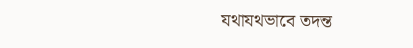যথাযথভাবে তদন্ত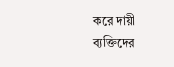করে দায়ী ব্যক্তিদের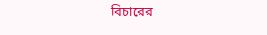বিচারের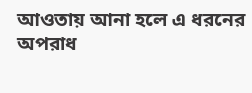আওতায় আনা হলে এ ধরনের অপরাধ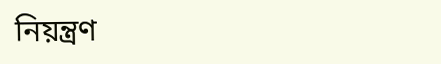নিয়ন্ত্রণ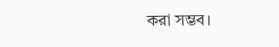করা সম্ভব।